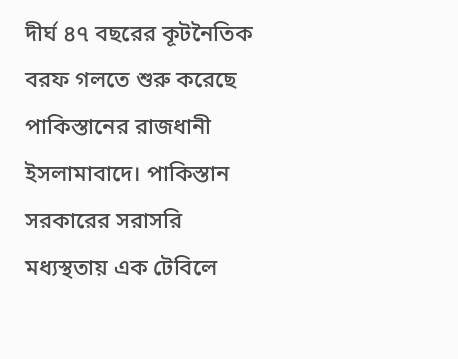দীর্ঘ ৪৭ বছরের কূটনৈতিক বরফ গলতে শুরু করেছে পাকিস্তানের রাজধানী ইসলামাবাদে। পাকিস্তান সরকারের সরাসরি মধ্যস্থতায় এক টেবিলে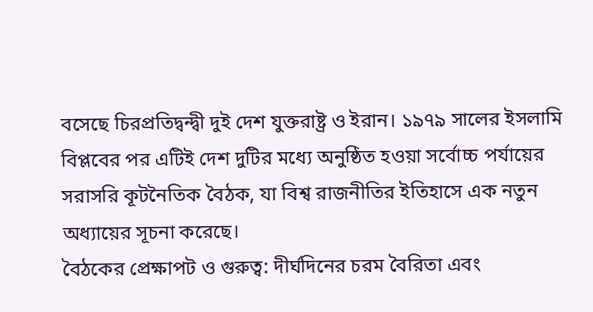বসেছে চিরপ্রতিদ্বন্দ্বী দুই দেশ যুক্তরাষ্ট্র ও ইরান। ১৯৭৯ সালের ইসলামি বিপ্লবের পর এটিই দেশ দুটির মধ্যে অনুষ্ঠিত হওয়া সর্বোচ্চ পর্যায়ের সরাসরি কূটনৈতিক বৈঠক, যা বিশ্ব রাজনীতির ইতিহাসে এক নতুন অধ্যায়ের সূচনা করেছে।
বৈঠকের প্রেক্ষাপট ও গুরুত্ব: দীর্ঘদিনের চরম বৈরিতা এবং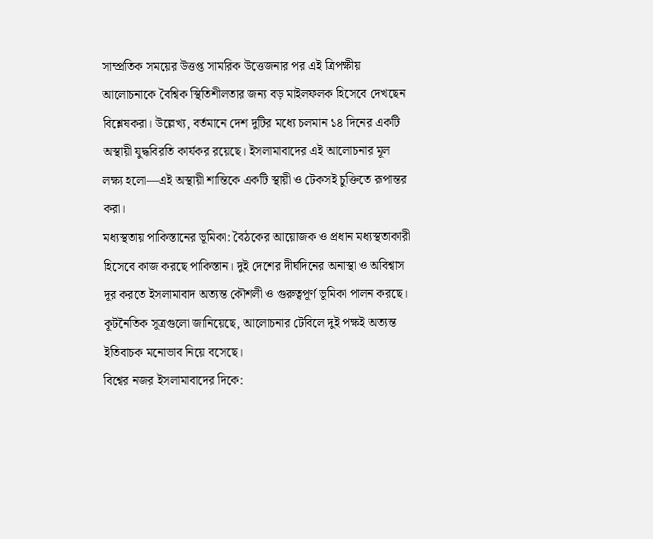সাম্প্রতিক সময়ের উত্তপ্ত সামরিক উত্তেজনার পর এই ত্রিপক্ষীয় আলোচনাকে বৈশ্বিক স্থিতিশীলতার জন্য বড় মাইলফলক হিসেবে দেখছেন বিশ্লেষকরা। উল্লেখ্য, বর্তমানে দেশ দুটির মধ্যে চলমান ১৪ দিনের একটি অস্থায়ী যুদ্ধবিরতি কার্যকর রয়েছে। ইসলামাবাদের এই আলোচনার মূল লক্ষ্য হলো—এই অস্থায়ী শান্তিকে একটি স্থায়ী ও টেকসই চুক্তিতে রূপান্তর করা।
মধ্যস্থতায় পাকিস্তানের ভূমিকা: বৈঠকের আয়োজক ও প্রধান মধ্যস্থতাকারী হিসেবে কাজ করছে পাকিস্তান। দুই দেশের দীর্ঘদিনের অনাস্থা ও অবিশ্বাস দূর করতে ইসলামাবাদ অত্যন্ত কৌশলী ও গুরুত্বপূর্ণ ভূমিকা পালন করছে। কূটনৈতিক সূত্রগুলো জানিয়েছে, আলোচনার টেবিলে দুই পক্ষই অত্যন্ত ইতিবাচক মনোভাব নিয়ে বসেছে।
বিশ্বের নজর ইসলামাবাদের দিকে: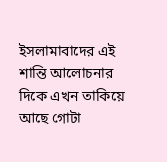ইসলামাবাদের এই শান্তি আলোচনার দিকে এখন তাকিয়ে আছে গোটা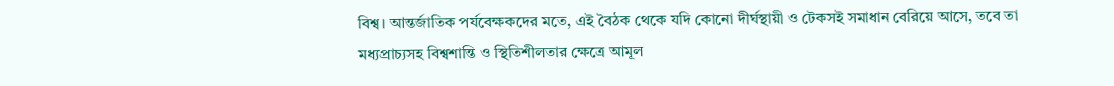বিশ্ব। আন্তর্জাতিক পর্যবেক্ষকদের মতে, এই বৈঠক থেকে যদি কোনো দীর্ঘস্থায়ী ও টেকসই সমাধান বেরিয়ে আসে, তবে তা মধ্যপ্রাচ্যসহ বিশ্বশান্তি ও স্থিতিশীলতার ক্ষেত্রে আমূল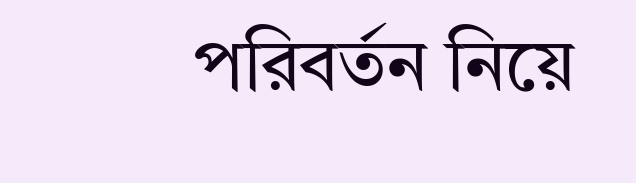পরিবর্তন নিয়ে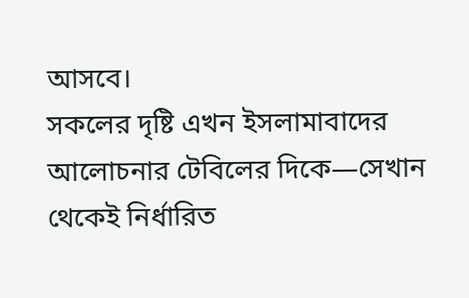আসবে।
সকলের দৃষ্টি এখন ইসলামাবাদের আলোচনার টেবিলের দিকে—সেখান থেকেই নির্ধারিত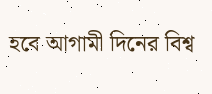হবে আগামী দিনের বিশ্ব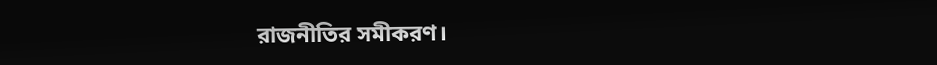রাজনীতির সমীকরণ।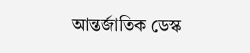আন্তর্জাতিক ডেস্ক